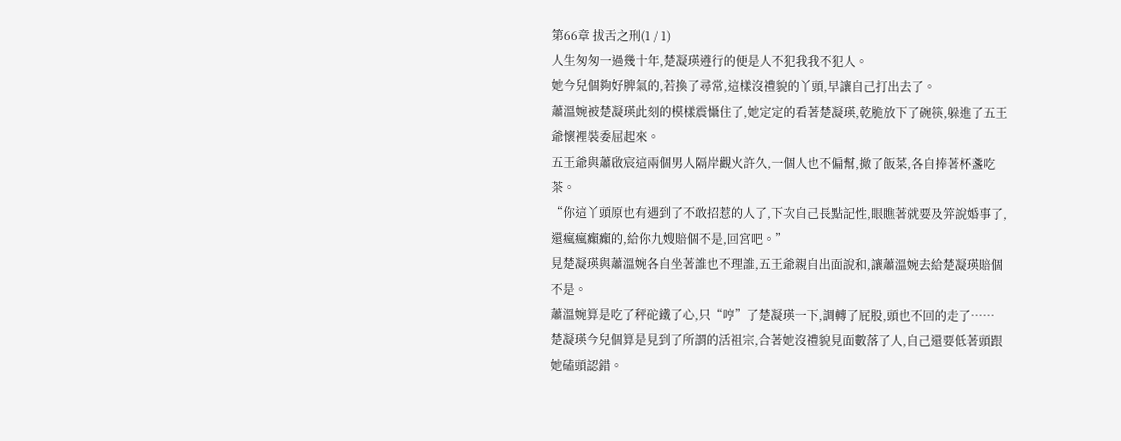第66章 拔舌之刑(1 / 1)
人生匆匆一過幾十年,楚凝瑛遵行的便是人不犯我我不犯人。
她今兒個夠好脾氣的,若換了尋常,這樣沒禮貌的丫頭,早讓自己打出去了。
蕭溫婉被楚凝瑛此刻的模樣震懾住了,她定定的看著楚凝瑛,乾脆放下了碗筷,躲進了五王爺懷裡裝委屈起來。
五王爺與蕭啟宸這兩個男人隔岸觀火許久,一個人也不偏幫,撤了飯菜,各自捧著杯盞吃茶。
“你這丫頭原也有遇到了不敢招惹的人了,下次自己長點記性,眼瞧著就要及笄說婚事了,還瘋瘋癲癲的,給你九嫂賠個不是,回宮吧。”
見楚凝瑛與蕭溫婉各自坐著誰也不理誰,五王爺親自出面說和,讓蕭溫婉去給楚凝瑛賠個不是。
蕭溫婉算是吃了秤砣鐵了心,只“哼”了楚凝瑛一下,調轉了屁股,頭也不回的走了……
楚凝瑛今兒個算是見到了所謂的活祖宗,合著她沒禮貌見面數落了人,自己還要低著頭跟她磕頭認錯。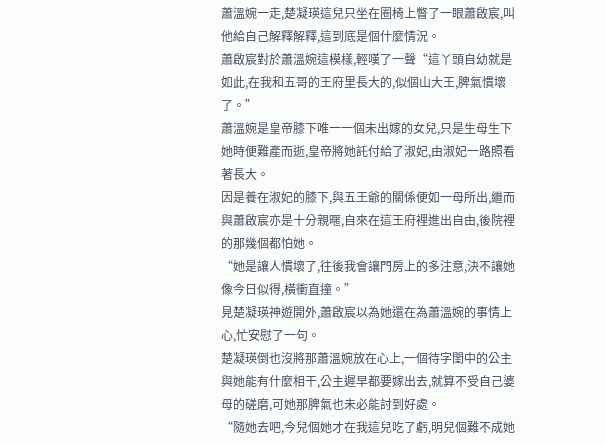蕭溫婉一走,楚凝瑛這兒只坐在圈椅上瞥了一眼蕭啟宸,叫他給自己解釋解釋,這到底是個什麼情況。
蕭啟宸對於蕭溫婉這模樣,輕嘆了一聲“這丫頭自幼就是如此,在我和五哥的王府里長大的,似個山大王,脾氣慣壞了。”
蕭溫婉是皇帝膝下唯一一個未出嫁的女兒,只是生母生下她時便難產而逝,皇帝將她託付給了淑妃,由淑妃一路照看著長大。
因是養在淑妃的膝下,與五王爺的關係便如一母所出,繼而與蕭啟宸亦是十分親暱,自來在這王府裡進出自由,後院裡的那幾個都怕她。
“她是讓人慣壞了,往後我會讓門房上的多注意,決不讓她像今日似得,橫衝直撞。”
見楚凝瑛神遊開外,蕭啟宸以為她還在為蕭溫婉的事情上心,忙安慰了一句。
楚凝瑛倒也沒將那蕭溫婉放在心上,一個待字閨中的公主與她能有什麼相干,公主遲早都要嫁出去,就算不受自己婆母的磋磨,可她那脾氣也未必能討到好處。
“隨她去吧,今兒個她才在我這兒吃了虧,明兒個難不成她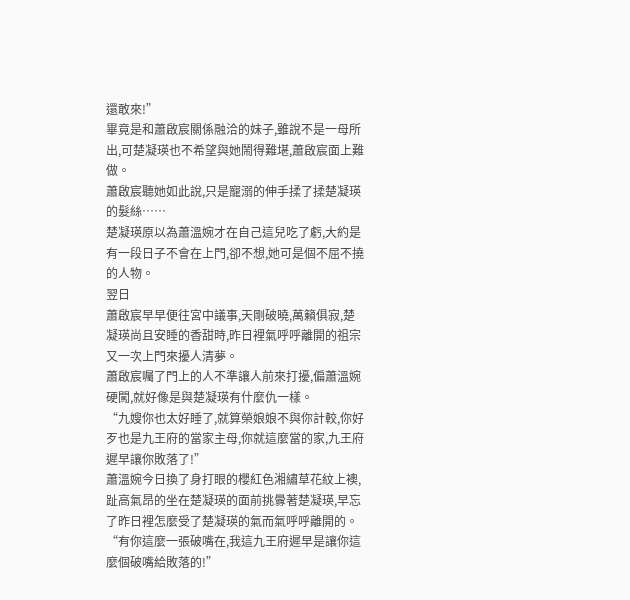還敢來!”
畢竟是和蕭啟宸關係融洽的妹子,雖說不是一母所出,可楚凝瑛也不希望與她鬧得難堪,蕭啟宸面上難做。
蕭啟宸聽她如此說,只是寵溺的伸手揉了揉楚凝瑛的髮絲……
楚凝瑛原以為蕭溫婉才在自己這兒吃了虧,大約是有一段日子不會在上門,卻不想,她可是個不屈不撓的人物。
翌日
蕭啟宸早早便往宮中議事,天剛破曉,萬籟俱寂,楚凝瑛尚且安睡的香甜時,昨日裡氣呼呼離開的祖宗又一次上門來擾人清夢。
蕭啟宸囑了門上的人不準讓人前來打擾,偏蕭溫婉硬闖,就好像是與楚凝瑛有什麼仇一樣。
“九嫂你也太好睡了,就算榮娘娘不與你計較,你好歹也是九王府的當家主母,你就這麼當的家,九王府遲早讓你敗落了!”
蕭溫婉今日換了身打眼的櫻紅色湘繡草花紋上襖,趾高氣昂的坐在楚凝瑛的面前挑釁著楚凝瑛,早忘了昨日裡怎麼受了楚凝瑛的氣而氣呼呼離開的。
“有你這麼一張破嘴在,我這九王府遲早是讓你這麼個破嘴給敗落的!”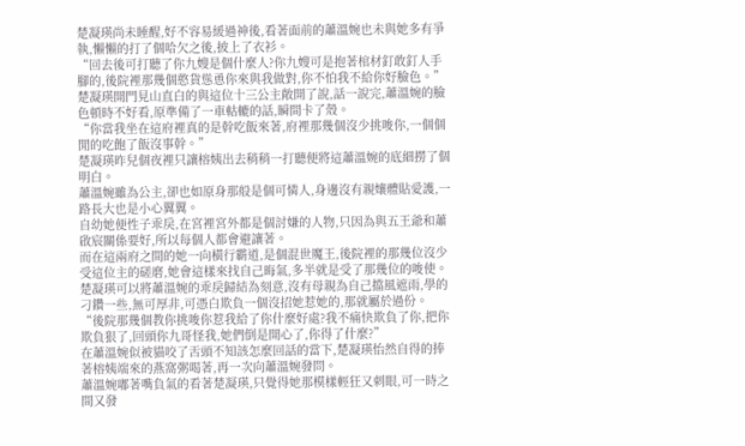楚凝瑛尚未睡醒,好不容易緩過神後,看著面前的蕭溫婉也未與她多有爭執,懶懶的打了個哈欠之後,披上了衣衫。
“回去後可打聽了你九嫂是個什麼人?你九嫂可是抱著棺材釘敢釘人手腳的,後院裡那幾個憨貨慫恿你來與我做對,你不怕我不給你好臉色。”
楚凝瑛開門見山直白的與這位十三公主敞開了說,話一說完,蕭溫婉的臉色頓時不好看,原準備了一車軲轆的話,瞬間卡了殼。
“你當我坐在這府裡真的是幹吃飯來著,府裡那幾個沒少挑唆你,一個個閒的吃飽了飯沒事幹。”
楚凝瑛昨兒個夜裡只讓榕姨出去稍稍一打聽便將這蕭溫婉的底細撈了個明白。
蕭溫婉雖為公主,卻也如原身那般是個可憐人,身邊沒有親孃體貼愛護,一路長大也是小心翼翼。
自幼她便性子乖戾,在宮裡宮外都是個討嫌的人物,只因為與五王爺和蕭啟宸關係要好,所以每個人都會避讓著。
而在這兩府之間的她一向橫行霸道,是個混世魔王,後院裡的那幾位沒少受這位主的磋磨,她會這樣來找自己晦氣,多半就是受了那幾位的唆使。
楚凝瑛可以將蕭溫婉的乖戾歸結為刻意,沒有母親為自己擋風遮雨,學的刁鑽一些,無可厚非,可憑白欺負一個沒招她惹她的,那就屬於過份。
“後院那幾個教你挑唆你惹我給了你什麼好處?我不痛快欺負了你,把你欺負狠了,回頭你九哥怪我,她們倒是開心了,你得了什麼?”
在蕭溫婉似被貓咬了舌頭不知該怎麼回話的當下,楚凝瑛怡然自得的捧著榕姨端來的燕窩粥喝著,再一次向蕭溫婉發問。
蕭溫婉嘟著嘴負氣的看著楚凝瑛,只覺得她那模樣輕狂又刺眼,可一時之間又發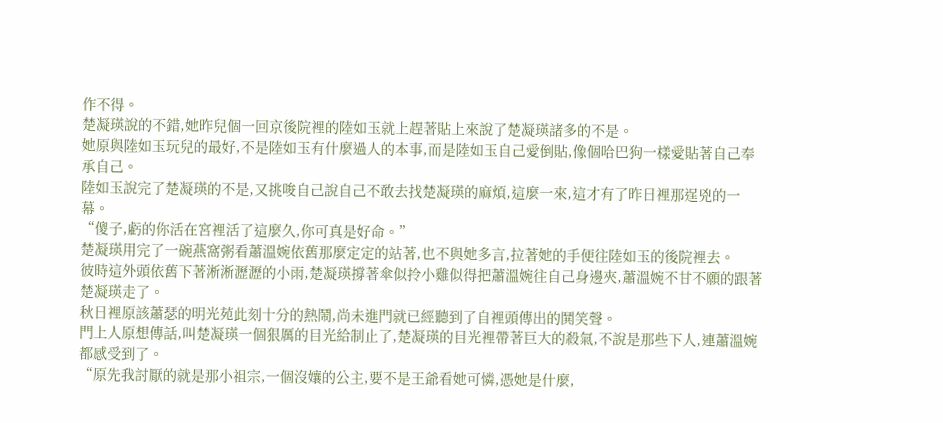作不得。
楚凝瑛說的不錯,她昨兒個一回京後院裡的陸如玉就上趕著貼上來說了楚凝瑛諸多的不是。
她原與陸如玉玩兒的最好,不是陸如玉有什麼過人的本事,而是陸如玉自己愛倒貼,像個哈巴狗一樣愛貼著自己奉承自己。
陸如玉說完了楚凝瑛的不是,又挑唆自己說自己不敢去找楚凝瑛的麻煩,這麼一來,這才有了昨日裡那逞兇的一幕。
“傻子,虧的你活在宮裡活了這麼久,你可真是好命。”
楚凝瑛用完了一碗燕窩粥看蕭溫婉依舊那麼定定的站著,也不與她多言,拉著她的手便往陸如玉的後院裡去。
彼時這外頭依舊下著淅淅瀝瀝的小雨,楚凝瑛撐著傘似拎小雞似得把蕭溫婉往自己身邊夾,蕭溫婉不甘不願的跟著楚凝瑛走了。
秋日裡原該蕭瑟的明光苑此刻十分的熱鬧,尚未進門就已經聽到了自裡頭傳出的鬨笑聲。
門上人原想傳話,叫楚凝瑛一個狠厲的目光給制止了,楚凝瑛的目光裡帶著巨大的殺氣,不說是那些下人,連蕭溫婉都感受到了。
“原先我討厭的就是那小祖宗,一個沒孃的公主,要不是王爺看她可憐,憑她是什麼,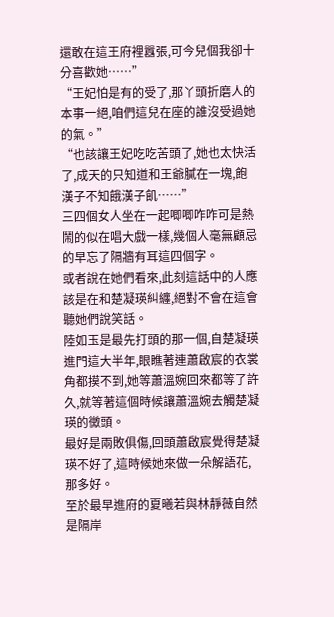還敢在這王府裡囂張,可今兒個我卻十分喜歡她……”
“王妃怕是有的受了,那丫頭折磨人的本事一絕,咱們這兒在座的誰沒受過她的氣。”
“也該讓王妃吃吃苦頭了,她也太快活了,成天的只知道和王爺膩在一塊,飽漢子不知餓漢子飢……”
三四個女人坐在一起唧唧咋咋可是熱鬧的似在唱大戲一樣,幾個人毫無顧忌的早忘了隔牆有耳這四個字。
或者說在她們看來,此刻這話中的人應該是在和楚凝瑛糾纏,絕對不會在這會聽她們說笑話。
陸如玉是最先打頭的那一個,自楚凝瑛進門這大半年,眼瞧著連蕭啟宸的衣裳角都摸不到,她等蕭溫婉回來都等了許久,就等著這個時候讓蕭溫婉去觸楚凝瑛的黴頭。
最好是兩敗俱傷,回頭蕭啟宸覺得楚凝瑛不好了,這時候她來做一朵解語花,那多好。
至於最早進府的夏曦若與林靜薇自然是隔岸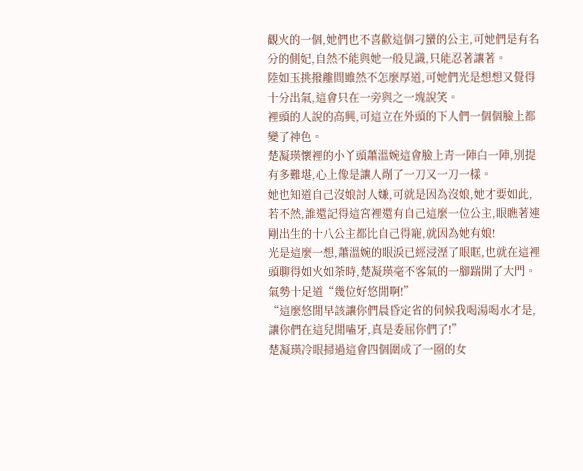觀火的一個,她們也不喜歡這個刁蠻的公主,可她們是有名分的側妃,自然不能與她一般見識,只能忍著讓著。
陸如玉挑撥離間雖然不怎麼厚道,可她們光是想想又覺得十分出氣,這會只在一旁與之一塊說笑。
裡頭的人說的高興,可這立在外頭的下人們一個個臉上都變了神色。
楚凝瑛懷裡的小丫頭蕭溫婉這會臉上青一陣白一陣,別提有多難堪,心上像是讓人剮了一刀又一刀一樣。
她也知道自己沒娘討人嫌,可就是因為沒娘,她才要如此,若不然,誰還記得這宮裡還有自己這麼一位公主,眼瞧著連剛出生的十八公主都比自己得寵,就因為她有娘!
光是這麼一想,蕭溫婉的眼淚已經浸溼了眼眶,也就在這裡頭聊得如火如荼時,楚凝瑛毫不客氣的一腳踹開了大門。
氣勢十足道“幾位好悠閒啊!”
“這麼悠閒早該讓你們晨昏定省的伺候我喝湯喝水才是,讓你們在這兒閒嗑牙,真是委屈你們了!”
楚凝瑛冷眼掃過這會四個圍成了一圈的女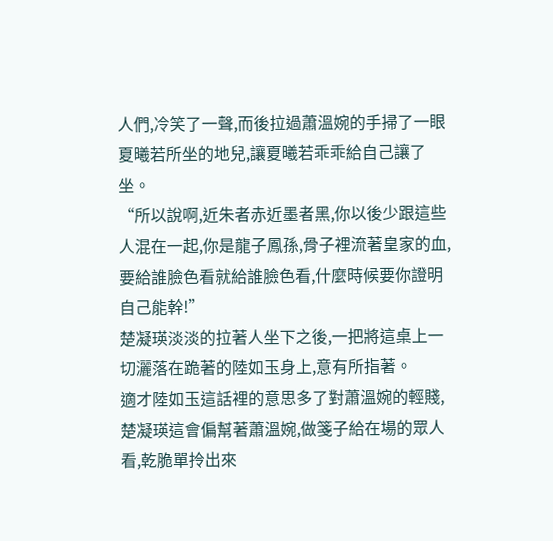人們,冷笑了一聲,而後拉過蕭溫婉的手掃了一眼夏曦若所坐的地兒,讓夏曦若乖乖給自己讓了坐。
“所以說啊,近朱者赤近墨者黑,你以後少跟這些人混在一起,你是龍子鳳孫,骨子裡流著皇家的血,要給誰臉色看就給誰臉色看,什麼時候要你證明自己能幹!”
楚凝瑛淡淡的拉著人坐下之後,一把將這桌上一切灑落在跪著的陸如玉身上,意有所指著。
適才陸如玉這話裡的意思多了對蕭溫婉的輕賤,楚凝瑛這會偏幫著蕭溫婉,做箋子給在場的眾人看,乾脆單拎出來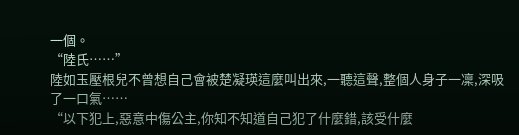一個。
“陸氏……”
陸如玉壓根兒不曾想自己會被楚凝瑛這麼叫出來,一聽這聲,整個人身子一凜,深吸了一口氣……
“以下犯上,惡意中傷公主,你知不知道自己犯了什麼錯,該受什麼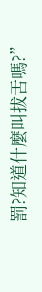罰?知道什麼叫拔舌嗎?”